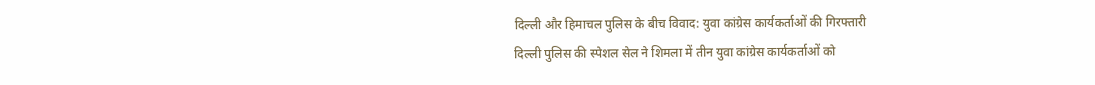दिल्ली और हिमाचल पुलिस के बीच विवाद: युवा कांग्रेस कार्यकर्ताओं की गिरफ्तारी
दिल्ली पुलिस की स्पेशल सेल ने शिमला में तीन युवा कांग्रेस कार्यकर्ताओं को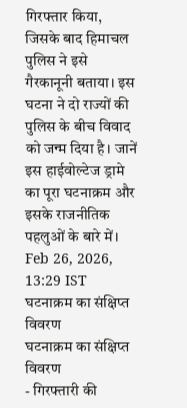गिरफ्तार किया, जिसके बाद हिमाचल पुलिस ने इसे गैरकानूनी बताया। इस घटना ने दो राज्यों की पुलिस के बीच विवाद को जन्म दिया है। जानें इस हाईवोल्टेज ड्रामे का पूरा घटनाक्रम और इसके राजनीतिक पहलुओं के बारे में।
Feb 26, 2026, 13:29 IST
घटनाक्रम का संक्षिप्त विवरण
घटनाक्रम का संक्षिप्त विवरण
- गिरफ्तारी की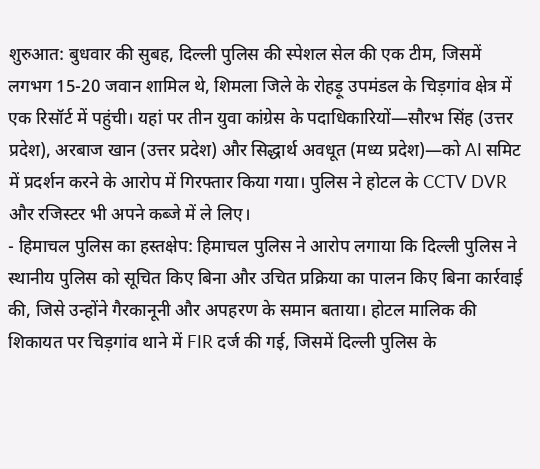शुरुआत: बुधवार की सुबह, दिल्ली पुलिस की स्पेशल सेल की एक टीम, जिसमें लगभग 15-20 जवान शामिल थे, शिमला जिले के रोहड़ू उपमंडल के चिड़गांव क्षेत्र में एक रिसॉर्ट में पहुंची। यहां पर तीन युवा कांग्रेस के पदाधिकारियों—सौरभ सिंह (उत्तर प्रदेश), अरबाज खान (उत्तर प्रदेश) और सिद्धार्थ अवधूत (मध्य प्रदेश)—को AI समिट में प्रदर्शन करने के आरोप में गिरफ्तार किया गया। पुलिस ने होटल के CCTV DVR और रजिस्टर भी अपने कब्जे में ले लिए।
- हिमाचल पुलिस का हस्तक्षेप: हिमाचल पुलिस ने आरोप लगाया कि दिल्ली पुलिस ने स्थानीय पुलिस को सूचित किए बिना और उचित प्रक्रिया का पालन किए बिना कार्रवाई की, जिसे उन्होंने गैरकानूनी और अपहरण के समान बताया। होटल मालिक की शिकायत पर चिड़गांव थाने में FIR दर्ज की गई, जिसमें दिल्ली पुलिस के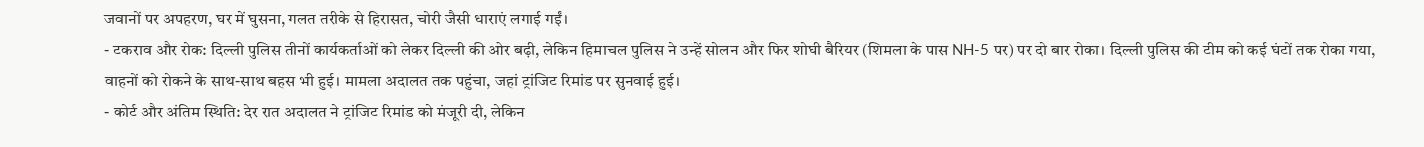जवानों पर अपहरण, घर में घुसना, गलत तरीके से हिरासत, चोरी जैसी धाराएं लगाई गईं।
- टकराव और रोक: दिल्ली पुलिस तीनों कार्यकर्ताओं को लेकर दिल्ली की ओर बढ़ी, लेकिन हिमाचल पुलिस ने उन्हें सोलन और फिर शोघी बैरियर (शिमला के पास NH-5 पर) पर दो बार रोका। दिल्ली पुलिस की टीम को कई घंटों तक रोका गया, वाहनों को रोकने के साथ-साथ बहस भी हुई। मामला अदालत तक पहुंचा, जहां ट्रांजिट रिमांड पर सुनवाई हुई।
- कोर्ट और अंतिम स्थिति: देर रात अदालत ने ट्रांजिट रिमांड को मंजूरी दी, लेकिन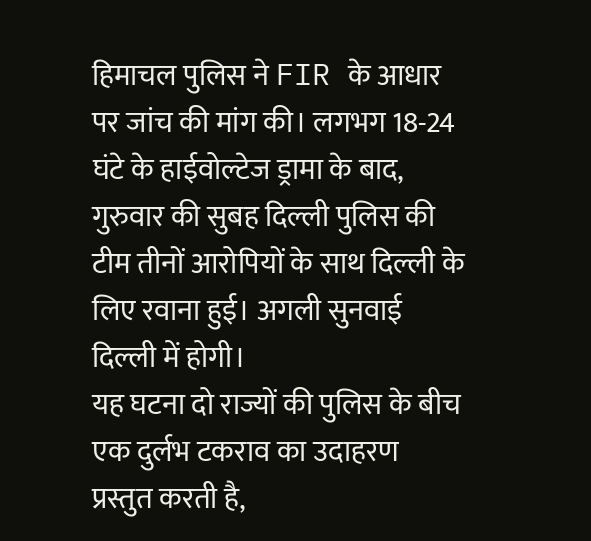हिमाचल पुलिस ने FIR के आधार पर जांच की मांग की। लगभग 18-24 घंटे के हाईवोल्टेज ड्रामा के बाद, गुरुवार की सुबह दिल्ली पुलिस की टीम तीनों आरोपियों के साथ दिल्ली के लिए रवाना हुई। अगली सुनवाई दिल्ली में होगी।
यह घटना दो राज्यों की पुलिस के बीच एक दुर्लभ टकराव का उदाहरण प्रस्तुत करती है,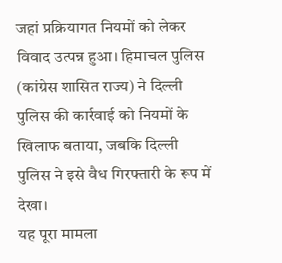जहां प्रक्रियागत नियमों को लेकर विवाद उत्पन्न हुआ। हिमाचल पुलिस (कांग्रेस शासित राज्य) ने दिल्ली पुलिस की कार्रवाई को नियमों के खिलाफ बताया, जबकि दिल्ली पुलिस ने इसे वैध गिरफ्तारी के रूप में देखा।
यह पूरा मामला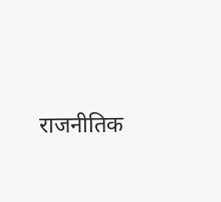राजनीतिक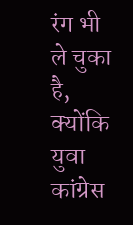रंग भी ले चुका है, क्योंकि युवा कांग्रेस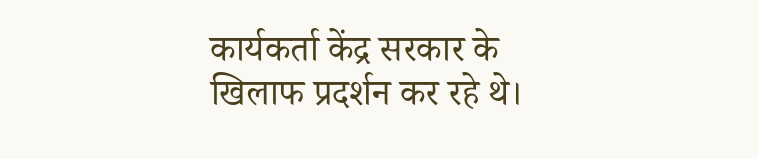कार्यकर्ता केंद्र सरकार के खिलाफ प्रदर्शन कर रहे थे।